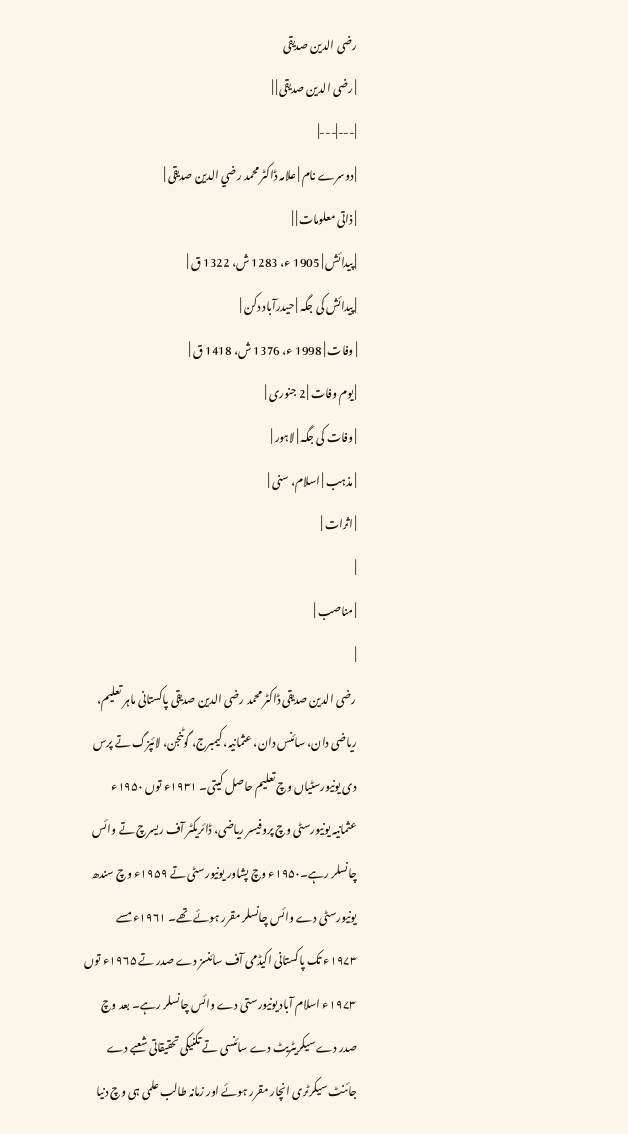رضی الدین صدیقی
| رضی الدین صدیقی | |
|---|---|
| دوسرے نام | علامہ ڈاکٹر محمد رضي الدین صدیقی |
| ذاتی معلومات | |
| پیدائش | 1905 ء، 1283 ش، 1322 ق |
| پیدائش کی جگہ | حیدرآباد دکن |
| وفات | 1998 ء، 1376 ش، 1418 ق |
| یوم وفات | 2 جنوری |
| وفات کی جگہ | لاہور |
| مذہب | اسلام، سنی |
| اثرات |
|
| مناصب |
|
رضی الدین صدیقی ڈاکٹر محمد رضی الدین صدیقی پاکستانی ماہر تعلیم، ریاضی دان، سائنس دان، عثمانیہ، کیمبرج، گوٹنجن، لائپزگ تے پرس دی یونیورسٹیاں وچ تعلیم حاصل کيتی۔ ۱۹۳۱ء توں ۱۹۵۰ء عثمانیہ یونیورسٹی وچ پروفیسر ریاضی، ڈائریکٹر آف ریسرچ تے وائس چانسلر رہے۔۱۹۵۰ء وچ پشاور یونیورسٹی تے ۱۹۵۹ء وچ سندھ یونیورسٹی دے وائس چانسلر مقرر ہوئے تھے۔ ۱۹۶۱ء مسے ۱۹۷۳ء تک پاکستانی اکیڈمی آف سائنسز دے صدر تے ۱۹۶۵ء توں ۱۹۷۳ء اسلام آباد یونیورستی دے وائس چانسلر رہے۔ بعد وچ صدر دے سیکریٹریٹ دے سائنسی تے تکنیکی تحقیقاتی شعبے دے جائنٹ سیکرٹری انچار مقرر ہوئے اور زمانہ طالب علمی ہی وچ دنیا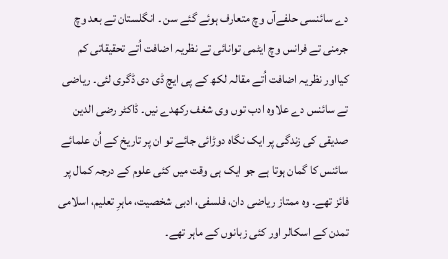دے سائنسی حلفےآں وچ متعارف ہوئے گئے سن ۔ انگلستان تے بعد وچ جرمنی تے فرانس وچ ایٹمی توانائی تے نظریہ اضافت اُتے تحقیقاتی کم کیااور نظریہ اضافت اُتے مقالہ لکھ کے پی ایچ ڈی دی ڈگری لئی۔ ریاضی تے سائنس دے علاوہ ادب توں وی شغف رکھدے نيں۔ ڈاکٹر رضی الدین صدیقی کی زندگی پر ایک نگاہ دوڑائی جائے تو ان پر تاریخ کے اُن علمائے سائنس کا گمان ہوتا ہے جو ایک ہی وقت میں کئی علوم کے درجہ کمال پر فائز تھے۔ وہ ممتاز ریاضی دان، فلسفی، ادبی شخصیت، ماہرِ تعلیم، اسلامی تمدن کے اسکالر اور کئی زبانوں کے ماہر تھے۔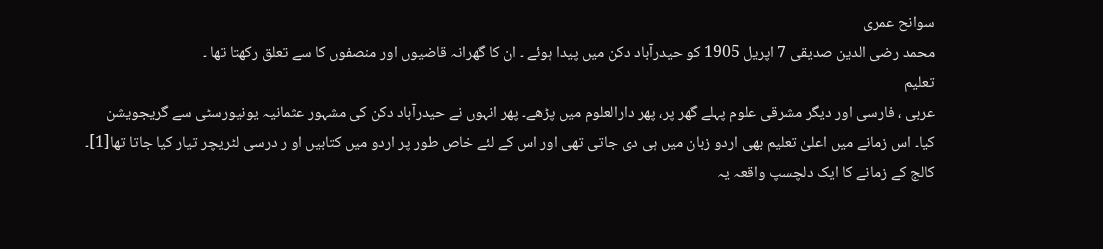سوانح عمری
محمد رضی الدین صدیقی 7 اپریل 1905 کو حیدرآباد دکن میں پیدا ہوئے ۔ ان کا گھرانہ قاضیوں اور منصفوں کا سے تعلق رکھتا تھا ۔
تعلیم
عربی ، فارسی اور دیگر مشرقی علوم پہلے گھر پر، پھر دارالعلوم میں پڑھے۔ پھر انہوں نے حیدرآباد دکن کی مشہور عثمانیہ یونیورسٹی سے گریجویشن کیا۔ اس زمانے میں اعلیٰ تعلیم بھی اردو زبان میں ہی دی جاتی تھی اور اس کے لئے خاص طور پر اردو میں کتابیں او ر درسی لٹریچر تیار کیا جاتا تھا[1]۔
کالج کے زمانے کا ایک دلچسپ واقعہ یہ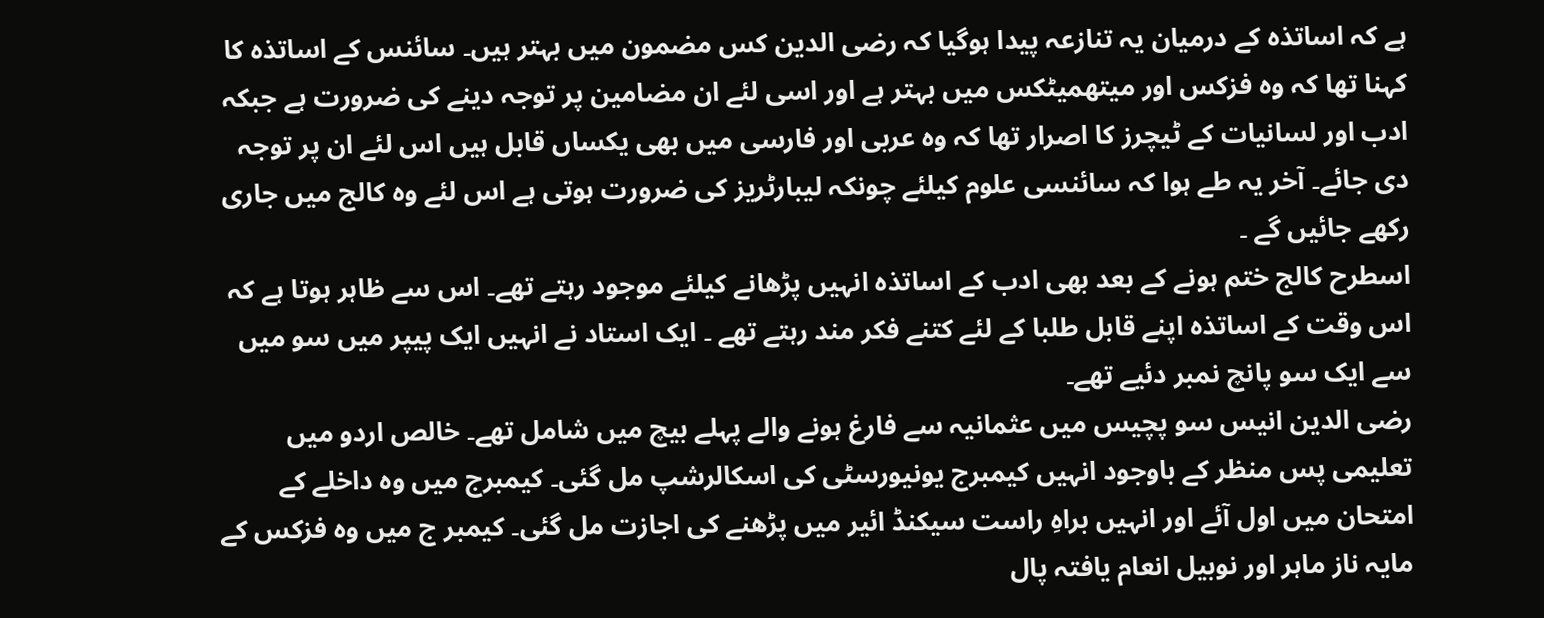ہے کہ اساتذہ کے درمیان یہ تنازعہ پیدا ہوگیا کہ رضی الدین کس مضمون میں بہتر ہیں۔ سائنس کے اساتذہ کا کہنا تھا کہ وہ فزکس اور میتھمیٹکس میں بہتر ہے اور اسی لئے ان مضامین پر توجہ دینے کی ضرورت ہے جبکہ ادب اور لسانیات کے ٹیچرز کا اصرار تھا کہ وہ عربی اور فارسی میں بھی یکساں قابل ہیں اس لئے ان پر توجہ دی جائے۔ آخر یہ طے ہوا کہ سائنسی علوم کیلئے چونکہ لیبارٹریز کی ضرورت ہوتی ہے اس لئے وہ کالج میں جاری رکھے جائیں گے ۔
اسطرح کالج ختم ہونے کے بعد بھی ادب کے اساتذہ انہیں پڑھانے کیلئے موجود رہتے تھے۔ اس سے ظاہر ہوتا ہے کہ اس وقت کے اساتذہ اپنے قابل طلبا کے لئے کتنے فکر مند رہتے تھے ۔ ایک استاد نے انہیں ایک پیپر میں سو میں سے ایک سو پانچ نمبر دئیے تھے۔
رضی الدین انیس سو پچیس میں عثمانیہ سے فارغ ہونے والے پہلے بیچ میں شامل تھے۔ خالص اردو میں تعلیمی پس منظر کے باوجود انہیں کیمبرج یونیورسٹی کی اسکالرشپ مل گئی۔ کیمبرج میں وہ داخلے کے امتحان میں اول آئے اور انہیں براہِ راست سیکنڈ ائیر میں پڑھنے کی اجازت مل گئی۔ کیمبر ج میں وہ فزکس کے مایہ ناز ماہر اور نوبیل انعام یافتہ پال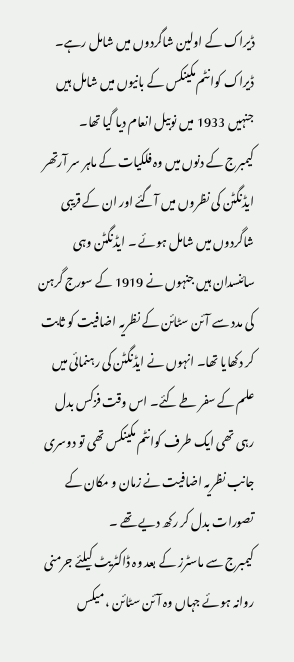ڈیراک کے اولین شاگردوں میں شامل رہے۔ ڈیراک کوانٹم مکینکس کے بانیوں میں شامل ہیں جنہیں 1933 میں نوبیل انعام دیا گیا تھا۔
کیمبرج کے دنوں میں وہ فلکیات کے ماہر سر آرتھر ایڈنگٹن کی نظروں میں آگئے اور ان کے قریبی شاگردوں میں شامل ہوئے ۔ ایڈنگٹن وہی سائنسدان ہیں جنہوں نے 1919 کے سورج گرہن کی مدد سے آئن سٹائن کے نظریہ اضافیت کو ثابت کر دکھایا تھا۔ انہوں نے ایڈنگٹن کی رہنمائی میں علم کے سفر طے کئے۔ اس وقت فزکس بدل رہی تھی ایک طرف کوانٹم مکینکس تھی تو دوسری جانب نظریہ اضافیت نے زمان و مکان کے تصورات بدل کر رکھ دیے تھے ۔
کیمبرج سے ماسٹرز کے بعد وہ ڈاکٹریٹ کیلئے جرمنی روانہ ہوئے جہاں وہ آئن سٹائن ، میکس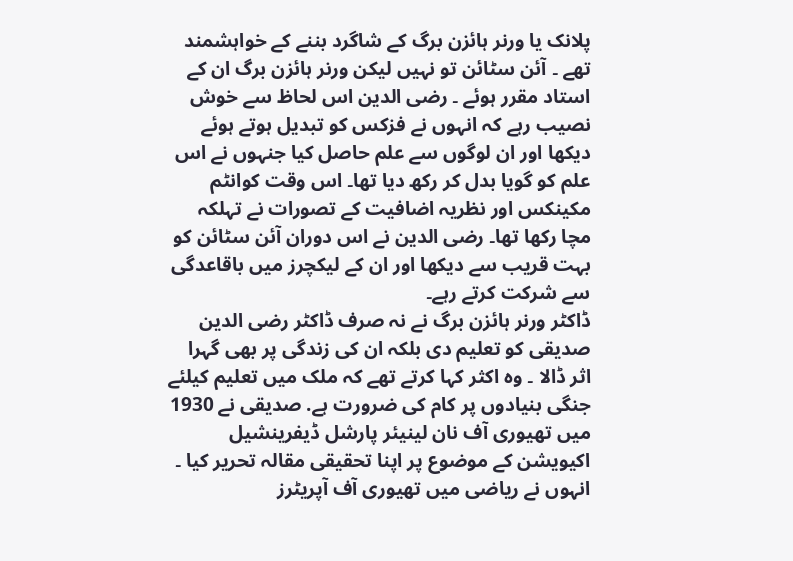پلانک یا ورنر ہائزن برگ کے شاگرد بننے کے خواہشمند تھے ۔ آئن سٹائن تو نہیں لیکن ورنر ہائزن برگ ان کے استاد مقرر ہوئے ۔ رضی الدین اس لحاظ سے خوش نصیب رہے کہ انہوں نے فزکس کو تبدیل ہوتے ہوئے دیکھا اور ان لوگوں سے علم حاصل کیا جنہوں نے اس علم کو گویا بدل کر رکھ دیا تھا۔ اس وقت کوانٹم مکینکس اور نظریہ اضافیت کے تصورات نے تہلکہ مچا رکھا تھا۔ رضی الدین نے اس دوران آئن سٹائن کو بہت قریب سے دیکھا اور ان کے لیکچرز میں باقاعدگی سے شرکت کرتے رہے۔
ڈاکٹر ورنر ہائزن برگ نے نہ صرف ڈاکٹر رضی الدین صدیقی کو تعلیم دی بلکہ ان کی زندگی پر بھی گہرا اثر ڈالا ۔ وہ اکثر کہا کرتے تھے کہ ملک میں تعلیم کیلئے جنگی بنیادوں پر کام کی ضرورت ہے. صدیقی نے 1930 میں تھیوری آف نان لینیئر پارشل ڈیفرینشیل اکیویشن کے موضوع پر اپنا تحقیقی مقالہ تحریر کیا ۔ انہوں نے ریاضی میں تھیوری آف آپریٹرز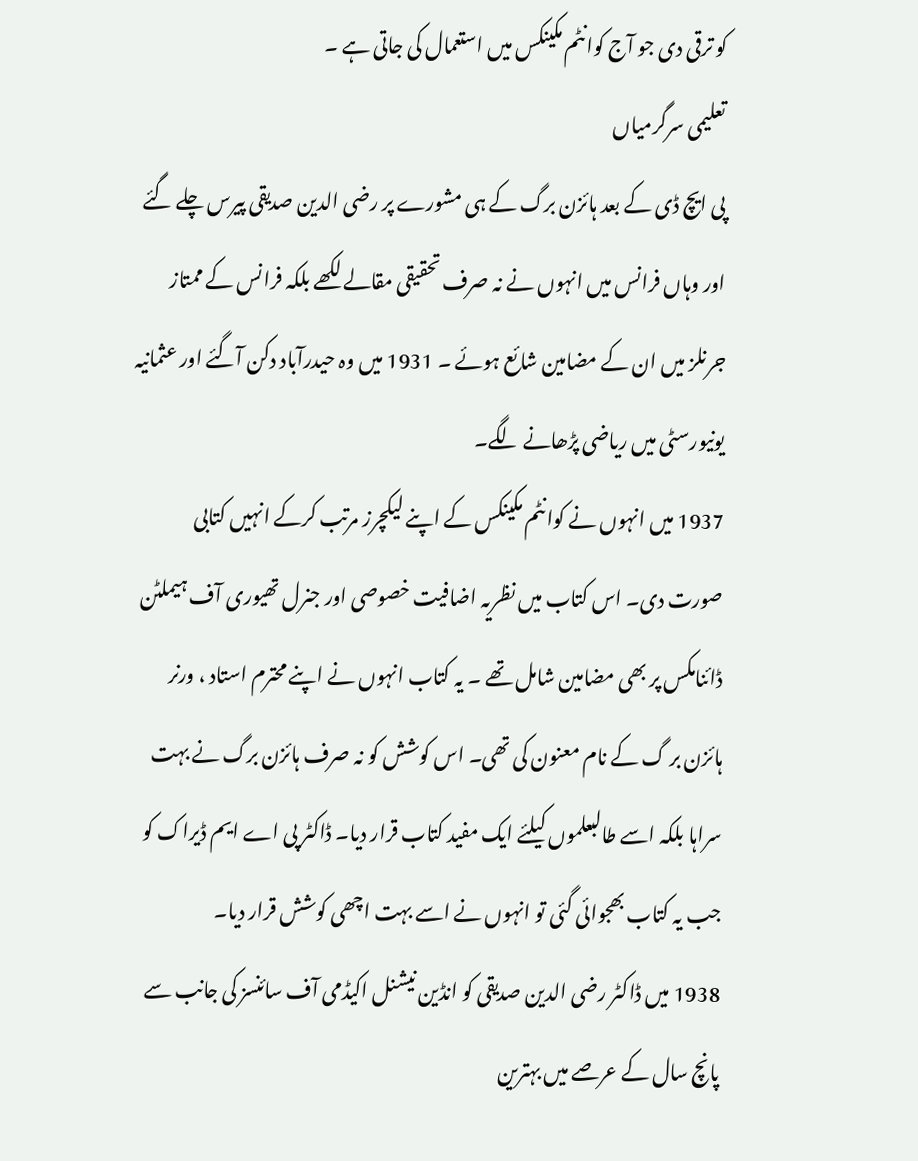کو ترقی دی جو آج کوانٹم مکینکس میں استعمال کی جاتی ہے ۔
تعلیمی سرگرمیاں
پی ایچ ڈی کے بعد ہائزن برگ کے ہی مشورے پر رضی الدین صدیقی پیرس چلے گئے اور وہاں فرانس میں انہوں نے نہ صرف تحقیقی مقالے لکھے بلکہ فرانس کے ممتاز جرنلز میں ان کے مضامین شائع ہوئے ۔ 1931 میں وہ حیدرآباد دکن آگئے اور عثمانیہ یونیورسٹی میں ریاضی پڑھانے لگے۔
1937 میں انہوں نے کوانٹم مکینکس کے اپنے لیکچرز مرتب کرکے انہیں کتابی صورت دی۔ اس کتاب میں نظریہ اضافیت خصوصی اور جنرل تھیوری آف ہیملٹن ڈائنامکس پر بھی مضامین شامل تھے ۔ یہ کتاب انہوں نے اپنے محترم استاد ، ورنر ہائزن بر گ کے نام معنون کی تھی۔ اس کوشش کو نہ صرف ہائزن برگ نے بہت سراہا بلکہ اسے طالبعلموں کیلئے ایک مفید کتاب قرار دیا۔ ڈاکٹر پی اے ایم ڈیراک کو جب یہ کتاب بھجوائی گئی تو انہوں نے اسے بہت اچھی کوشش قرار دیا۔
1938 میں ڈاکٹر رضی الدین صدیقی کو انڈین نیشنل اکیڈمی آف سائنسز کی جانب سے پانچ سال کے عرصے میں بہترین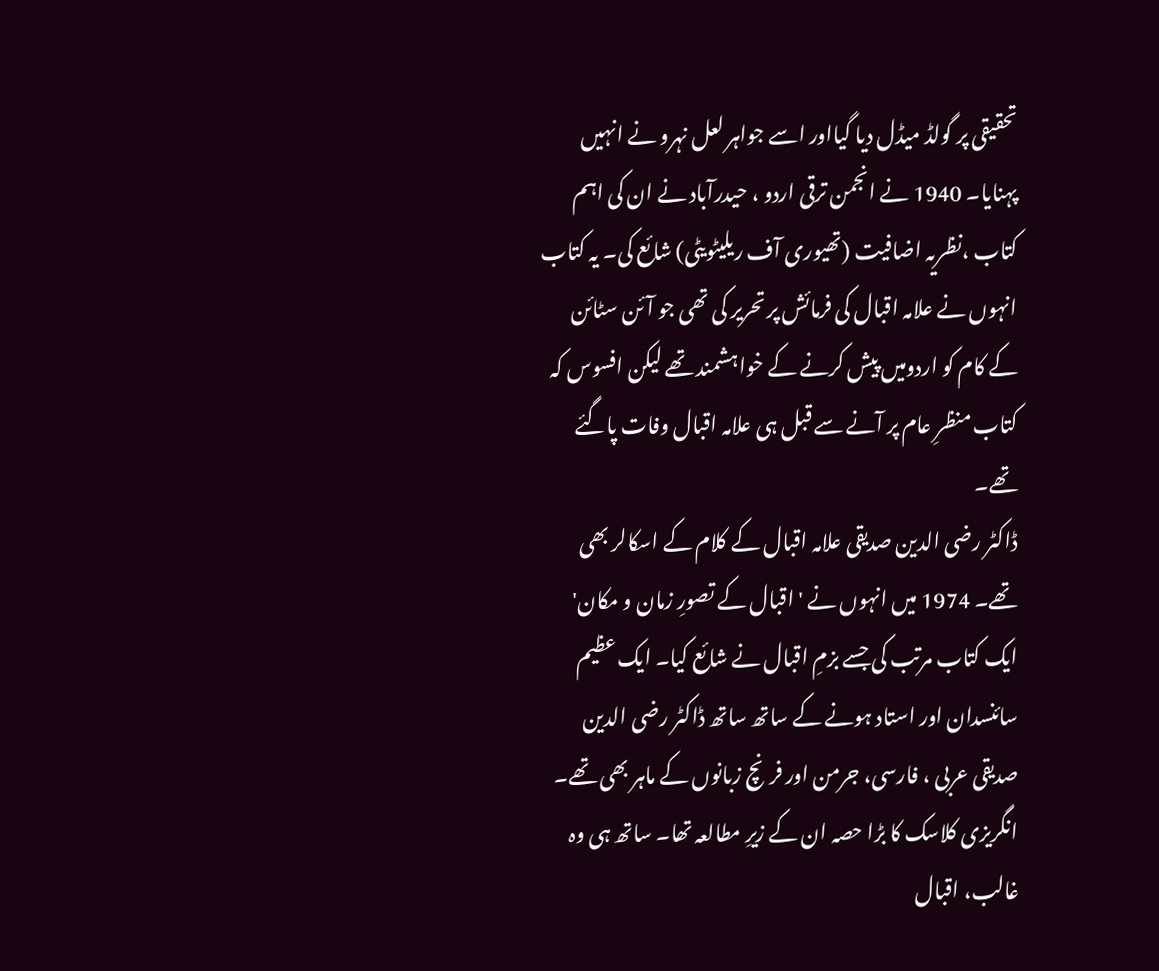تحقیقی پر گولڈ میڈل دیا گیااور اسے جواہر لعل نہرو نے انہیں پہنایا۔ 1940 نے انجمن ترقی اردو ، حیدرآباد نے ان کی اہم کتاب ،نظریہ اضافیت (تھیوری آف ریلیٹویٹی) شائع کی۔ یہ کتاب انہوں نے علامہ اقبال کی فرمائش پر تحریر کی تھی جو آئن سٹائن کے کام کو اردومیں پیش کرنے کے خواہشمند تھے لیکن افسوس کہ کتاب منظرِ عام پر آنے سے قبل ہی علامہ اقبال وفات پاگئے تھے۔
ڈاکٹر رضی الدین صدیقی علامہ اقبال کے کلام کے اسکالر بھی تھے۔ 1974 میں انہوں نے ' اقبال کے تصورِ زمان و مکان' ایک کتاب مرتب کی جسے بزمِ اقبال نے شائع کیا۔ ایک عظیم سائنسدان اور استاد ہونے کے ساتھ ساتھ ڈاکٹر رضی الدین صدیقی عربی ، فارسی، جرمن اور فرنچ زبانوں کے ماہر بھی تھے۔ انگریزی کلاسک کا بڑا حصہ ان کے زیرِ مطالعہ تھا۔ ساتھ ہی وہ غالب، اقبال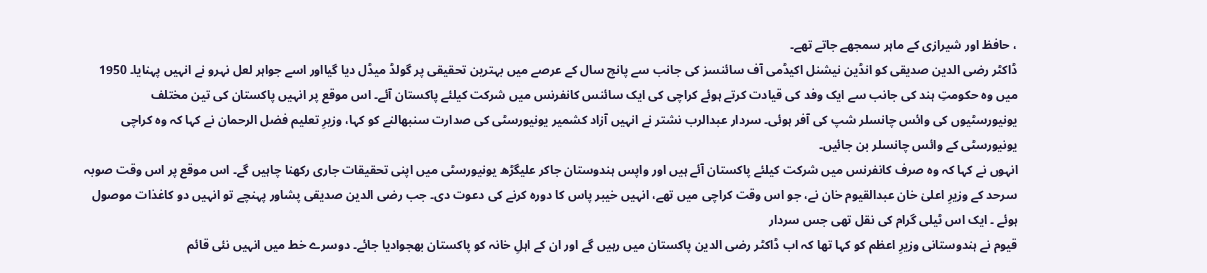، حافظ اور شیرازی کے ماہر سمجھے جاتے تھے۔
ڈاکٹر رضی الدین صدیقی کو انڈین نیشنل اکیڈمی آف سائنسز کی جانب سے پانچ سال کے عرصے میں بہترین تحقیقی پر گولڈ میڈل دیا گیااور اسے جواہر لعل نہرو نے انہیں پہنایا۔ 1950 میں وہ حکومتِ ہند کی جانب سے ایک وفد کی قیادت کرتے ہوئے کراچی کی ایک سائنس کانفرنس میں شرکت کیلئے پاکستان آئے۔ اس موقع پر انہیں پاکستان کی تین مختلف یونیورسٹیوں کی وائس چانسلر شپ کی آفر ہوئی۔ سردار عبدالرب نشتر نے انہیں آزاد کشمیر یونیورسٹی کی صدارت سنبھالنے کو کہا، وزیرِ تعلیم فضل الرحمان نے کہا کہ وہ کراچی یونیورسٹی کے وائس چانسلر بن جائیں۔
انہوں نے کہا کہ وہ صرف کانفرنس میں شرکت کیلئے پاکستان آئے ہیں اور واپس ہندوستان جاکر علیگڑھ یونیورسٹی میں اپنی تحقیقات جاری رکھنا چاہیں گے۔ اس موقع پر اس وقت صوبہ سرحد کے وزیرِ اعلیٰ خان عبدالقیوم خان نے، جو اس وقت کراچی میں تھے، انہیں خیبر پاس کا دورہ کرنے کی دعوت دی۔ جب رضی الدین صدیقی پشاور پہنچے تو انہیں دو کاغذات موصول ہوئے ۔ ایک اس ٹیلی گرام کی نقل تھی جس سردار
قیوم نے ہندوستانی وزیرِ اعظم کو کہا تھا کہ اب ڈاکٹر رضی الدین پاکستان میں رہیں گے اور ان کے اہلِ خانہ کو پاکستان بھجوادیا جائے۔ دوسرے خط میں انہیں نئی قائم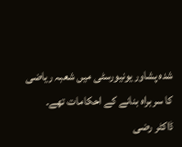شدہ پشاور یونیورسٹی میں شعبہ ریاضی کا سربراہ بنانے کے احکامات تھے۔
ڈاکٹر رضی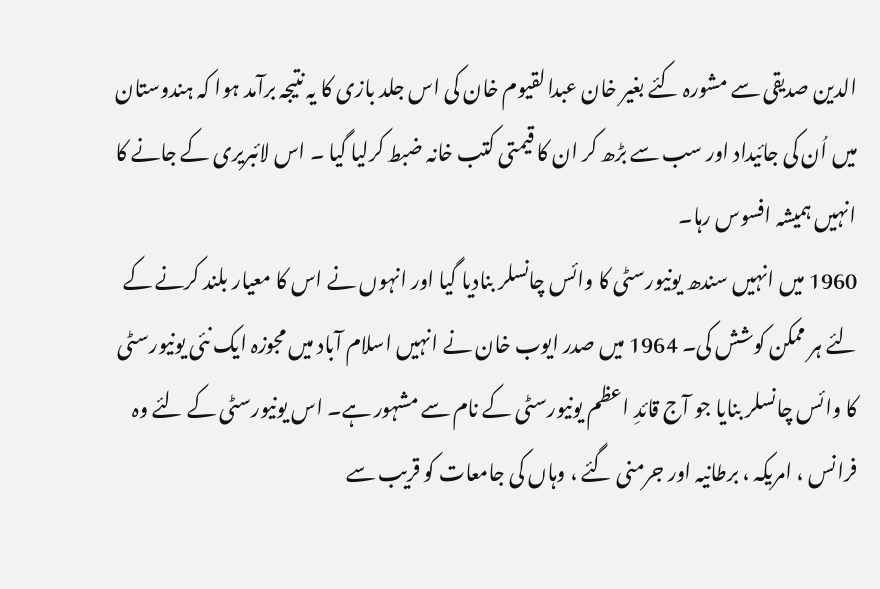الدین صدیقی سے مشورہ کئے بغیر خان عبدالقیوم خان کی اس جلد بازی کا یہ نتیجہ برآمد ہوا کہ ہندوستان میں اُن کی جائیداد اور سب سے بڑھ کر ان کا قیمتی کتب خانہ ضبط کرلیا گیا ۔ اس لائبریری کے جانے کا انہیں ہمیشہ افسوس رہا۔
1960 میں انہیں سندھ یونیورسٹی کا وائس چانسلر بنادیا گیا اور انہوں نے اس کا معیار بلند کرنے کے لئے ہر ممکن کوشش کی۔ 1964 میں صدر ایوب خان نے انہیں اسلام آباد میں مجوزہ ایک نئی یونیورسٹی کا وائس چانسلر بنایا جو آج قائدِ اعظم یونیورسٹی کے نام سے مشہور ہے۔ اس یونیورسٹی کے لئے وہ فرانس ، امریکہ ، برطانیہ اور جرمنی گئے ، وہاں کی جامعات کو قریب سے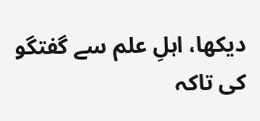دیکھا، اہلِ علم سے گفتگو کی تاکہ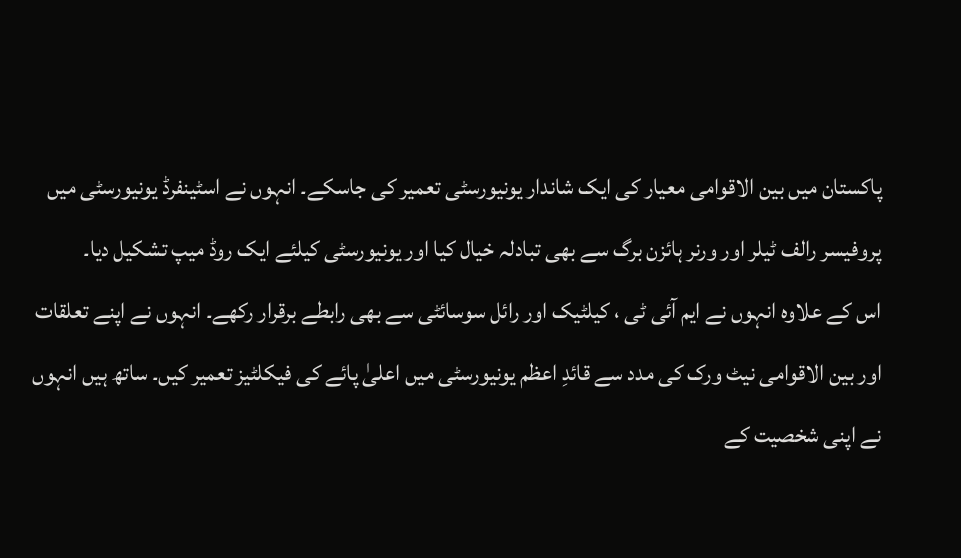پاکستان میں بین الاقوامی معیار کی ایک شاندار یونیورسٹی تعمیر کی جاسکے۔ انہوں نے اسٹینفرڈ یونیورسٹی میں پروفیسر رالف ٹیلر اور ورنر ہائزن برگ سے بھی تبادلہ خیال کیا اور یونیورسٹی کیلئے ایک روڈ میپ تشکیل دیا۔
اس کے علاوہ انہوں نے ایم آئی ٹی ، کیلٹیک اور رائل سوسائٹی سے بھی رابطے برقرار رکھے۔ انہوں نے اپنے تعلقات اور بین الاقوامی نیٹ ورک کی مدد سے قائدِ اعظم یونیورسٹی میں اعلیٰ پائے کی فیکلٹیز تعمیر کیں۔ ساتھ ہیں انہوں نے اپنی شخصیت کے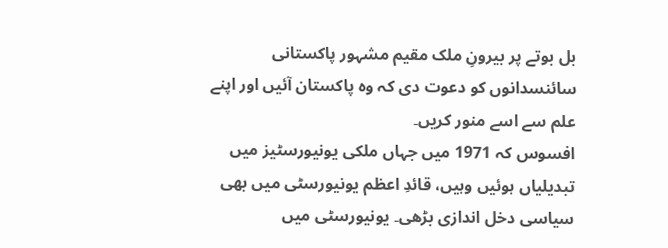بل بوتے پر بیرونِ ملک مقیم مشہور پاکستانی سائنسدانوں کو دعوت دی کہ وہ پاکستان آئیں اور اپنے علم سے اسے منور کریں۔
افسوس کہ 1971 میں جہاں ملکی یونیورسٹیز میں تبدیلیاں ہوئیں وہیں، قائدِ اعظم یونیورسٹی میں بھی سیاسی دخل اندازی بڑھی۔ یونیورسٹی میں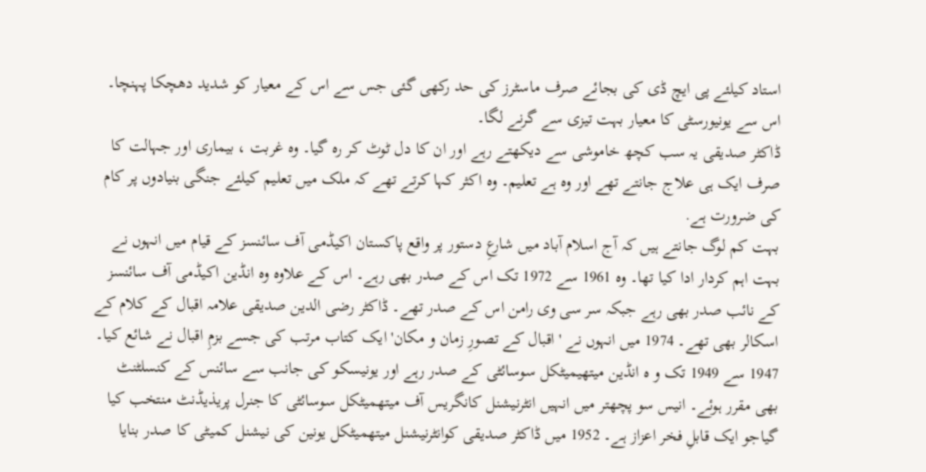استاد کیلئے پی ایچ ڈی کی بجائے صرف ماسٹرز کی حد رکھی گئی جس سے اس کے معیار کو شدید دھچکا پہنچا۔ اس سے یونیورسٹی کا معیار بہت تیزی سے گرنے لگا۔
ڈاکٹر صدیقی یہ سب کچھ خاموشی سے دیکھتے رہے اور ان کا دل ٹوٹ کر رہ گیا۔ وہ غربت ، بیماری اور جہالت کا صرف ایک ہی علاج جانتے تھے اور وہ ہے تعلیم۔ وہ اکثر کہا کرتے تھے کہ ملک میں تعلیم کیلئے جنگی بنیادوں پر کام کی ضرورت ہے.
بہت کم لوگ جانتے ہیں کہ آج اسلام آباد میں شارعِ دستور پر واقع پاکستان اکیڈمی آف سائنسز کے قیام میں انہوں نے بہت اہم کردار ادا کیا تھا۔ وہ 1961 سے 1972 تک اس کے صدر بھی رہے۔ اس کے علاوہ وہ انڈین اکیڈمی آف سائنسز کے نائب صدر بھی رہے جبکہ سر سی وی رامن اس کے صدر تھے۔ ڈاکٹر رضی الدین صدیقی علامہ اقبال کے کلام کے اسکالر بھی تھے۔ 1974 میں انہوں نے ' اقبال کے تصورِ زمان و مکان' ایک کتاب مرتب کی جسے بزمِ اقبال نے شائع کیا۔
1947 سے 1949 تک و ہ انڈین میتھیمیٹکل سوسائٹی کے صدر رہے اور یونیسکو کی جانب سے سائنس کے کنسلٹنٹ بھی مقرر ہوئے۔ انیس سو پچھتر میں انہیں انٹرنیشنل کانگریس آف میتھمیٹکل سوسائٹی کا جنرل پریذیڈنٹ منتخب کیا گیاجو ایک قابلِ فخر اعزاز ہے۔ 1952 میں ڈاکٹر صدیقی کوانٹرنیشنل میتھمیٹکل یونین کی نیشنل کمیٹی کا صدر بنایا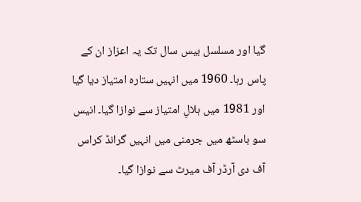گیا اور مسلسل بیس سال تک یہ اعزاز ان کے پاس رہا۔ 1960 میں انہیں ستارہ امتیاز دیا گیا اور 1981 میں ہلالِ امتیاز سے نوازا گیا۔ انیس سو باسٹھ میں جرمنی میں انہیں گرانڈ کراس آف دی آرڈر آف میرٹ سے نوازا گیا۔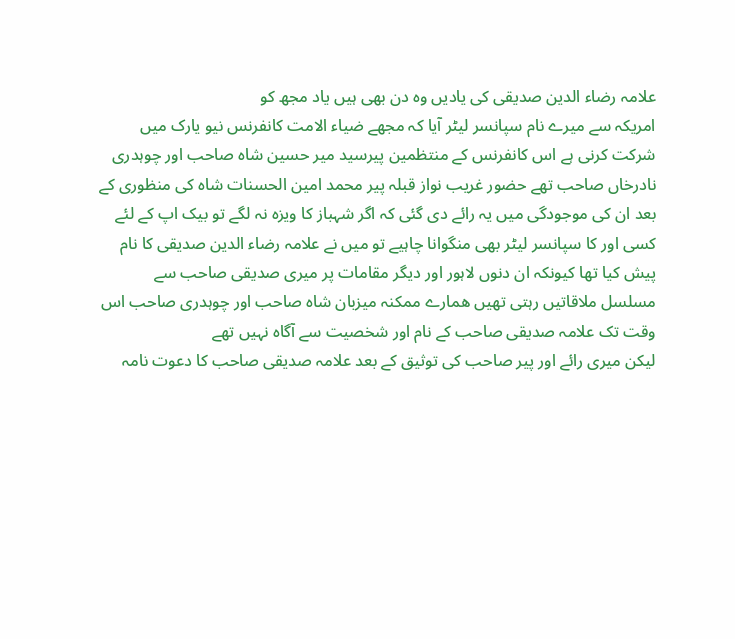علامہ رضاء الدین صدیقی کی یادیں وہ دن بھی ہیں یاد مجھ کو
امریکہ سے میرے نام سپانسر لیٹر آیا کہ مجھے ضیاء الامت کانفرنس نیو یارک میں شرکت کرنی ہے اس کانفرنس کے منتظمین پیرسید میر حسین شاہ صاحب اور چوہدری نادرخاں صاحب تھے حضور غریب نواز قبلہ پیر محمد امین الحسنات شاہ کی منظوری کے بعد ان کی موجودگی میں یہ رائے دی گئی کہ اگر شہباز کا ویزہ نہ لگے تو بیک اپ کے لئے کسی اور کا سپانسر لیٹر بھی منگوانا چاہیے تو میں نے علامہ رضاء الدین صدیقی کا نام پیش کیا تھا کیونکہ ان دنوں لاہور اور دیگر مقامات پر میری صدیقی صاحب سے مسلسل ملاقاتیں رہتی تھیں ھمارے ممکنہ میزبان شاہ صاحب اور چوہدری صاحب اس وقت تک علامہ صدیقی صاحب کے نام اور شخصیت سے آگاہ نہیں تھے
لیکن میری رائے اور پیر صاحب کی توثیق کے بعد علامہ صدیقی صاحب کا دعوت نامہ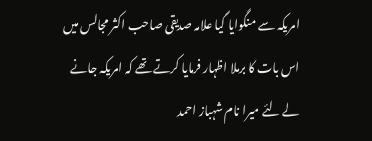امریکہ سے منگوایا گیا علامہ صدیقی صاحب اکثر مجالس میں اس بات کا برملا اظہار فرمایا کرتے تھے کہ امریکہ جانے لے لئے میرا نام شہباز احمد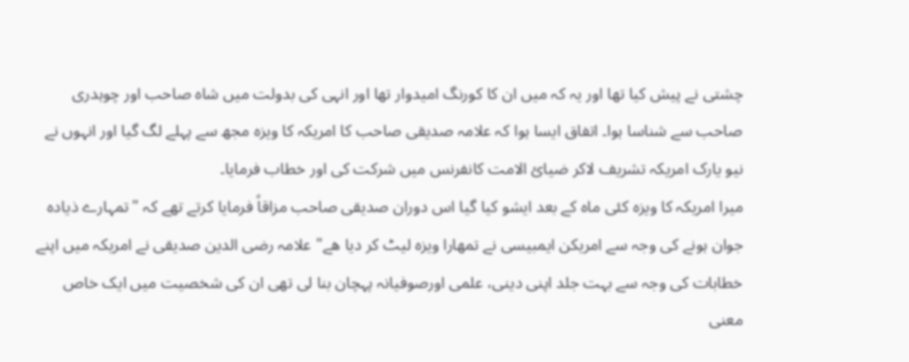چشتی نے پیش کیا تھا اور یہ کہ میں ان کا کورنگ امیدوار تھا اور انہی کی بدولت میں شاہ صاحب اور چوہدری صاحب سے شناسا ہوا۔ اتفاق ایسا ہوا کہ علامہ صدیقی صاحب کا امریکہ کا ویزہ مجھ سے پہلے لگ گیا اور انہوں نے نیو یارک امریکہ تشریف لاکر ضیائ الامت کانفرنس میں شرکت کی اور خطاب فرمایا۔
میرا امریکہ کا ویزہ کئی ماہ کے بعد ایشو کیا گیا اس دوران صدیقی صاحب مزاقاً فرمایا کرتے تھے کہ "تمہارے ذیادہ جوان ہونے کی وجہ سے امریکن ایمبیسی نے تمھارا ویزہ لیٹ کر دیا ھے" علامہ رضی الدین صدیقی نے امریکہ میں اپنے خطابات کی وجہ سے بہت جلد اپنی دینی، علمی اورصوفیانہ پہچان بنا لی تھی ان کی شخصیت میں ایک خاص معنی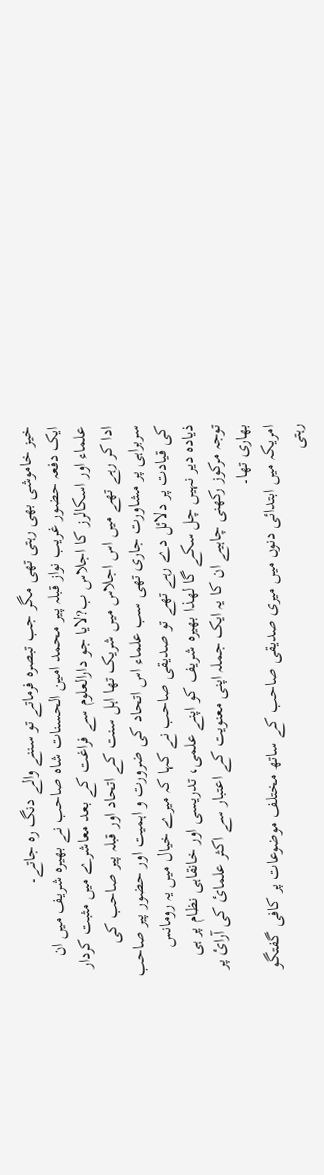خیز خاموشی بھی رہتی تھی مگر جب تبصرہ فرماتے تو سننے والے دنگ رہ جاتے۔
ایک دفعہ حضور غریب نواز قبلہ پیر محمد امین الحسنات شاہ صاحب نے بھیرہ شریف میں ان علماء اور اسکالرز کا اجلاس ب?لایا جو دارالعلوم سے فراغت کے بعد معاشرے میں مثبت کردار ادا کر رہے تھے میں اس اجلاس میں شریک تھا اہل سنت کے اتحاد اور قبلہ پیر صاحب کی سربراہی پر مشاورت جاری تھی سب علماء اس اتحاد کی ضرورت و اہمیت اور حضور پیر صاحب کی قیادت پر دلائل دے رہے تھے تو صدیقی صاحب نے کہا کہ میرے خیال میں یہ رومانس ذیادہ دیر نہیں چل سکے گا لھذا بھیرہ شریف کو اپنے علمی، تدریسی اور خانقاہی نظام پر ہی توجہ مرکوز رکھنی چاہیے ان کا یہ ایک جملہ اپنی معنویت کے اعتبار سے اکثر علمائ کی آرائ پر بھاری تھا۔
امریکہ میں ابتدائی دنوں میں میری صدیقی صاحب کے ساتھ مختلف موضوعات پر کافی گفتگو رہتی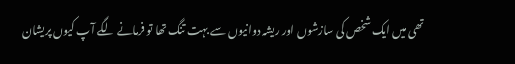تھی میں ایک شخص کی سازشوں اور ریشہ دوانیوں سے بہت تنگ تھا تو فرمانے لگے آپ کیوں پریشان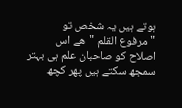ہوتے ہیں یہ شخص تو "مرفوع القلم "ھے اس اصلاح کو صاحبان علم ہی بہتر سمجھ سکتے ہیں پھر کچھ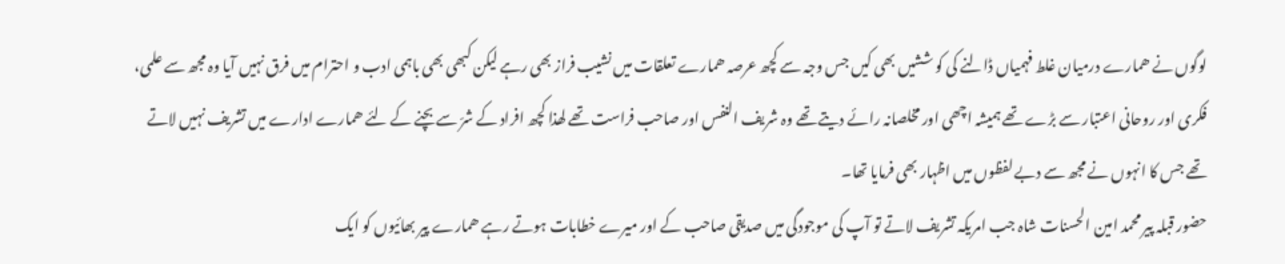لوگوں نے ھمارے درمیان غلط فہمیاں ڈالنے کی کو ششیں بھی کیں جس وجہ سے کچھ عرصہ ھمارے تعلقات میں نشیب فراز بھی رہے لیکن کبھی بھی باہمی ادب و احترام میں فرق نہیں آیا وہ مجھ سے علمی، فکری اور روحانی اعتبار سے بڑے تھے ہمیشہ اچھی اور مخلصانہ رائے دیتے تھے وہ شریف النفس اور صاحب فراست تھے لھذا کچھ افراد کے شرّ سے بچنے کے لئے ھمارے ادارے میں تشریف نہیں لاتے تھے جس کا انہوں نے مجھ سے دبے لفظوں میں اظہار بھی فرمایا تھا۔
حضور قبلہ پیر محمد امین الحسنات شاہ جب امریکہ تشریف لاتے تو آپ کی موجودگی میں صدیقی صاحب کے اور میرے خطابات ہوتے رہے ھمارے پیر بھائیوں کو ایک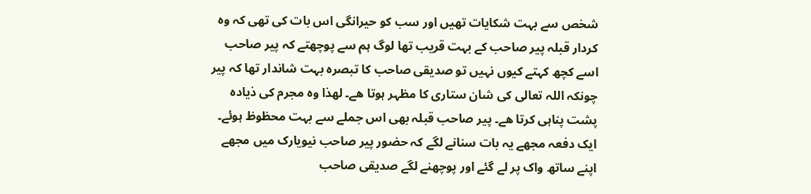شخص سے بہت شکایات تھیں اور سب کو حیرانگی اس بات کی تھی کہ وہ کردار قبلہ پیر صاحب کے بہت قریب تھا لوگ ہم سے پوچھتے کہ پیر صاحب اسے کچھ کہتے کیوں نہیں تو صدیقی صاحب کا تبصرہ بہت شاندار تھا کہ پیر چونکہ اللہ تعالی کی شان ستاری کا مظہر ہوتا ھے۔ لھذا وہ مجرم کی ذیادہ پشت پناہی کرتا ھے۔ پیر صاحب قبلہ بھی اس جملے سے بہت محظوظ ہوئے۔
ایک دفعہ مجھے یہ بات سنانے لگے کہ حضور پیر صاحب نیویارک میں مجھے اپنے ساتھ واک پر لے گئے اور پوچھنے لگے صدیقی صاحب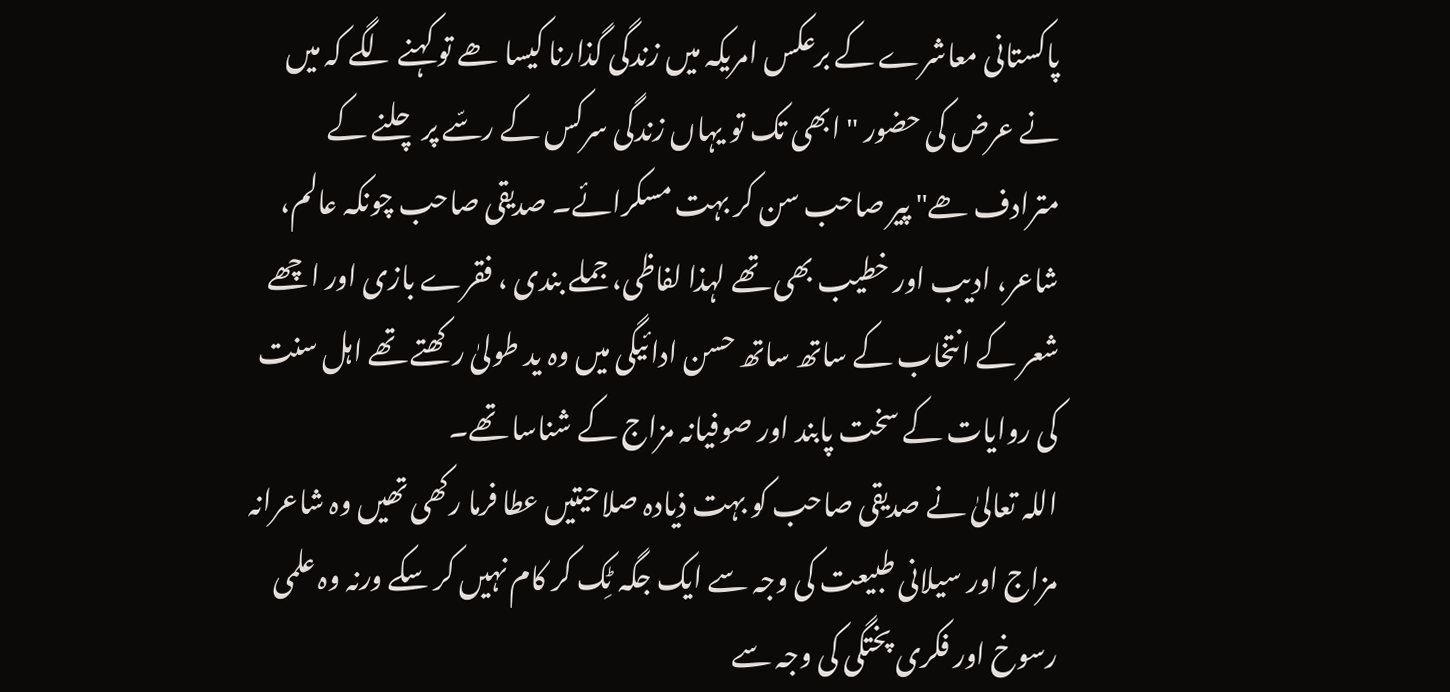پاکستانی معاشرے کے برعکس امریکہ میں زندگی گذارنا کیسا ھے تو کہنے لگے کہ میں نے عرض کی حضور " ابھی تک تو یہاں زندگی سرکس کے رسّے پر چلنے کے مترادف ھے" پیر صاحب سن کر بہت مسکرائے۔ صدیقی صاحب چونکہ عالم، شاعر، ادیب اور خطیب بھی تھے لہذا لفاظی، جملے بندی ، فقرے بازی اور اچھے شعر کے انتخاب کے ساتھ ساتھ حسن ادائیگی میں وہ ید طولیٰ رکھتے تھے اہل سنت کی روایات کے سخت پابند اور صوفیانہ مزاج کے شناسا تھے۔
اللہ تعالیٰ نے صدیقی صاحب کو بہت ذیادہ صلاحیتیں عطا فرما رکھی تھیں وہ شاعرانہ مزاج اور سیلانی طبیعت کی وجہ سے ایک جگہ ٹِک کر کام نہیں کر سکے ورنہ وہ علمی رسوخ اور فکری پختگی کی وجہ سے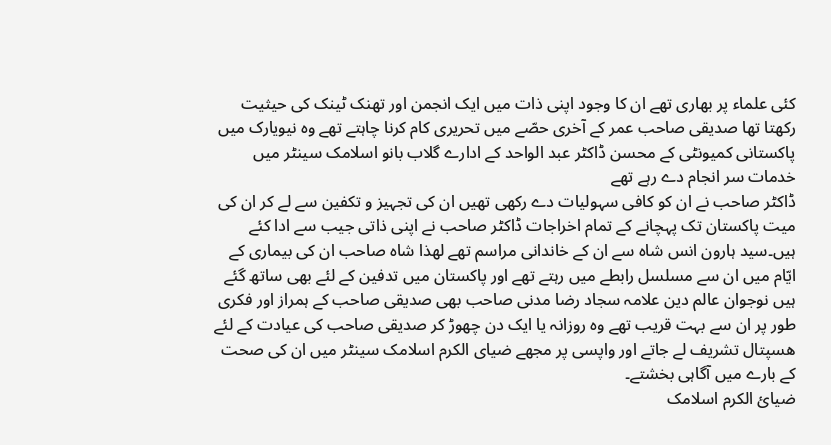کئی علماء پر بھاری تھے ان کا وجود اپنی ذات میں ایک انجمن اور تھنک ٹینک کی حیثیت رکھتا تھا صدیقی صاحب عمر کے آخری حصّے میں تحریری کام کرنا چاہتے تھے وہ نیویارک میں پاکستانی کمیونٹی کے محسن ڈاکٹر عبد الواحد کے ادارے گلاب بانو اسلامک سینٹر میں خدمات سر انجام دے رہے تھے
ڈاکٹر صاحب نے ان کو کافی سہولیات دے رکھی تھیں ان کی تجہیز و تکفین سے لے کر ان کی میت پاکستان تک پہچانے کے تمام اخراجات ڈاکٹر صاحب نے اپنی ذاتی جیب سے ادا کئے ہیں۔سید ہارون انس شاہ سے ان کے خاندانی مراسم تھے لھذا شاہ صاحب ان کی بیماری کے ایّام میں ان سے مسلسل رابطے میں رہتے تھے اور پاکستان میں تدفین کے لئے بھی ساتھ گئے ہیں نوجوان عالم دین علامہ سجاد رضا مدنی صاحب بھی صدیقی صاحب کے ہمراز اور فکری طور پر ان سے بہت قریب تھے وہ روزانہ یا ایک دن چھوڑ کر صدیقی صاحب کی عیادت کے لئے ھسپتال تشریف لے جاتے اور واپسی پر مجھے ضیای الکرم اسلامک سینٹر میں ان کی صحت کے بارے میں آگاہی بخشتے۔
ضیائ الکرم اسلامک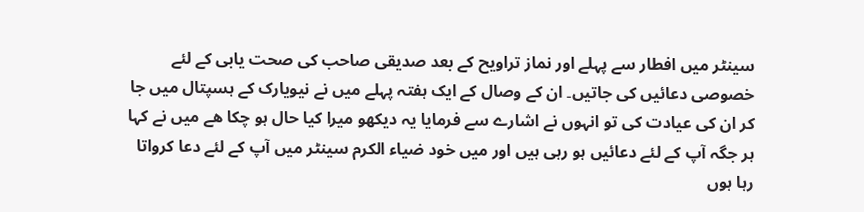سینٹر میں افطار سے پہلے اور نماز تراویح کے بعد صدیقی صاحب کی صحت یابی کے لئے خصوصی دعائیں کی جاتیں۔ ان کے وصال کے ایک ہفتہ پہلے میں نے نیویارک کے ہسپتال میں جا کر ان کی عیادت کی تو انہوں نے اشارے سے فرمایا یہ دیکھو میرا کیا حال ہو چکا ھے میں نے کہا ہر جگہ آپ کے لئے دعائیں ہو رہی ہیں اور میں خود ضیاء الکرم سینٹر میں آپ کے لئے دعا کرواتا رہا ہوں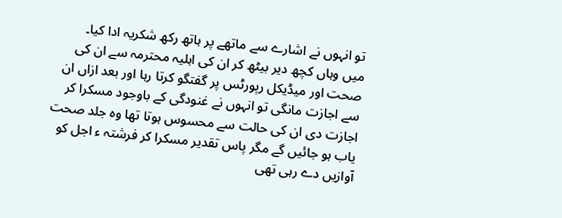تو انہوں نے اشارے سے ماتھے پر ہاتھ رکھ شکریہ ادا کیا۔
میں وہاں کچھ دیر بیٹھ کر ان کی اہلیہ محترمہ سے ان کی صحت اور میڈیکل رپورٹس پر گفتگو کرتا رہا اور بعد ازاں ان سے اجازت مانگی تو انہوں نے غنودگی کے باوجود مسکرا کر اجازت دی ان کی حالت سے محسوس ہوتا تھا وہ جلد صحت یاب ہو جائیں گے مگر پاس تقدیر مسکرا کر فرشتہ ء اجل کو آوازیں دے رہی تھی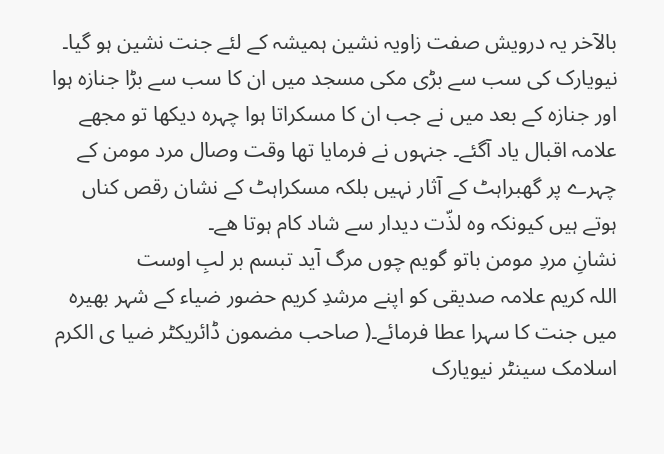بالآخر یہ درویش صفت زاویہ نشین ہمیشہ کے لئے جنت نشین ہو گیا۔ نیویارک کی سب سے بڑی مکی مسجد میں ان کا سب سے بڑا جنازہ ہوا اور جنازہ کے بعد میں نے جب ان کا مسکراتا ہوا چہرہ دیکھا تو مجھے علامہ اقبال یاد آگئے۔ جنہوں نے فرمایا تھا وقت وصال مرد مومن کے چہرے پر گھبراہٹ کے آثار نہیں بلکہ مسکراہٹ کے نشان رقص کناں ہوتے ہیں کیونکہ وہ لذّت دیدار سے شاد کام ہوتا ھے۔
نشانِ مردِ مومن باتو گویم چوں مرگ آید تبسم بر لبِ اوست
اللہ کریم علامہ صدیقی کو اپنے مرشدِ کریم حضور ضیاء کے شہر بھیرہ میں جنت کا سہرا عطا فرمائے۔( صاحب مضمون ڈائریکٹر ضیا ی الکرم اسلامک سینٹر نیویارک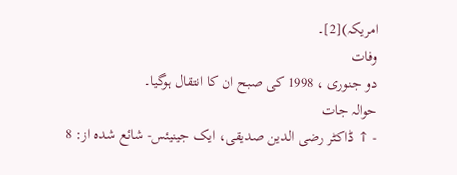امریکہ)[2]۔
وفات
دو جنوری ، 1998 کی صبح ان کا انتقال ہوگیا۔
حوالہ جات
- ↑ ڈاکٹر رضی الدین صدیقی، ایک جینیئس- شائع شدہ از: 8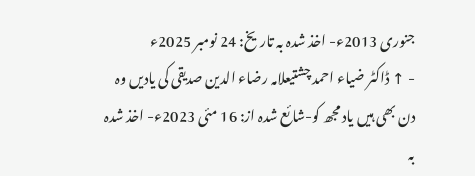جنوری 2013ء- اخذ شدہ بہ تاریخ: 24 نومبر 2025ء
- ↑ ڈاکٹر ضياء احمد چشتیعلامہ رضاء الدین صدیقی کی یادیں وہ دن بھی ہیں یاد مجھ کو-شائع شدہ از: 16 مئی 2023ء- اخذ شدہ بہ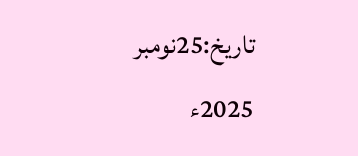تاریخ:25نومبر 2025ء